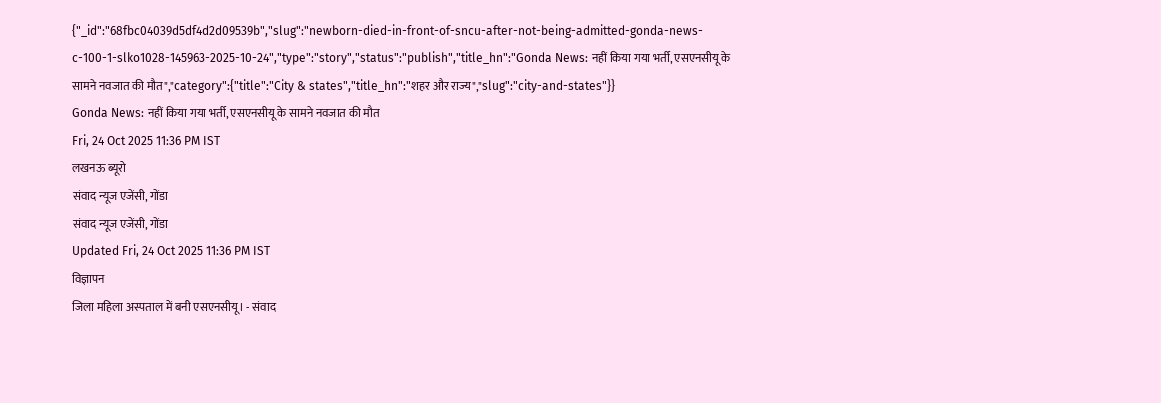{"_id":"68fbc04039d5df4d2d09539b","slug":"newborn-died-in-front-of-sncu-after-not-being-admitted-gonda-news-c-100-1-slko1028-145963-2025-10-24","type":"story","status":"publish","title_hn":"Gonda News: नहीं किया गया भर्ती, एसएनसीयू के सामने नवजात की मौत","category":{"title":"City & states","title_hn":"शहर और राज्य","slug":"city-and-states"}}
Gonda News: नहीं किया गया भर्ती, एसएनसीयू के सामने नवजात की मौत
Fri, 24 Oct 2025 11:36 PM IST
लखनऊ ब्यूरो
संवाद न्यूज एजेंसी, गोंडा
संवाद न्यूज एजेंसी, गोंडा
Updated Fri, 24 Oct 2025 11:36 PM IST
विज्ञापन
जिला महिला अस्पताल में बनी एसएनसीयू। - संवाद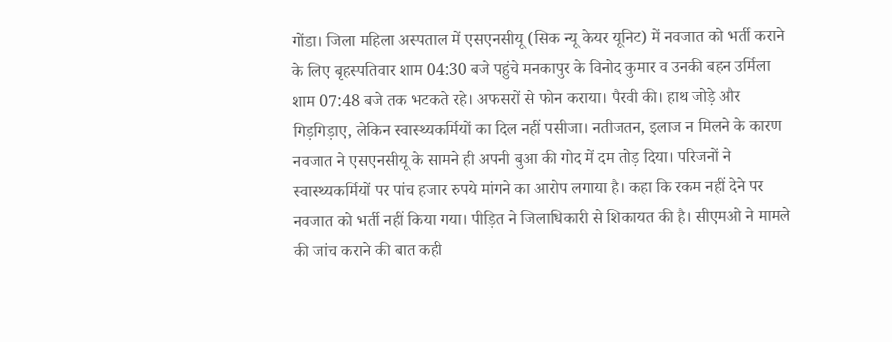गोंडा। जिला महिला अस्पताल में एसएनसीयू (सिक न्यू केयर यूनिट) में नवजात को भर्ती कराने के लिए बृहस्पतिवार शाम 04:30 बजे पहुंचे मनकापुर के विनोद कुमार व उनकी बहन उर्मिला शाम 07:48 बजे तक भटकते रहे। अफसरों से फोन कराया। पैरवी की। हाथ जोड़े और गिड़गिड़ाए, लेकिन स्वास्थ्यकर्मियों का दिल नहीं पसीजा। नतीजतन, इलाज न मिलने के कारण नवजात ने एसएनसीयू के सामने ही अपनी बुआ की गोद में दम तोड़ दिया। परिजनों ने स्वास्थ्यकर्मियों पर पांच हजार रुपये मांगने का आरोप लगाया है। कहा कि रकम नहीं देने पर नवजात को भर्ती नहीं किया गया। पीड़ित ने जिलाधिकारी से शिकायत की है। सीएमओ ने मामले की जांच कराने की बात कही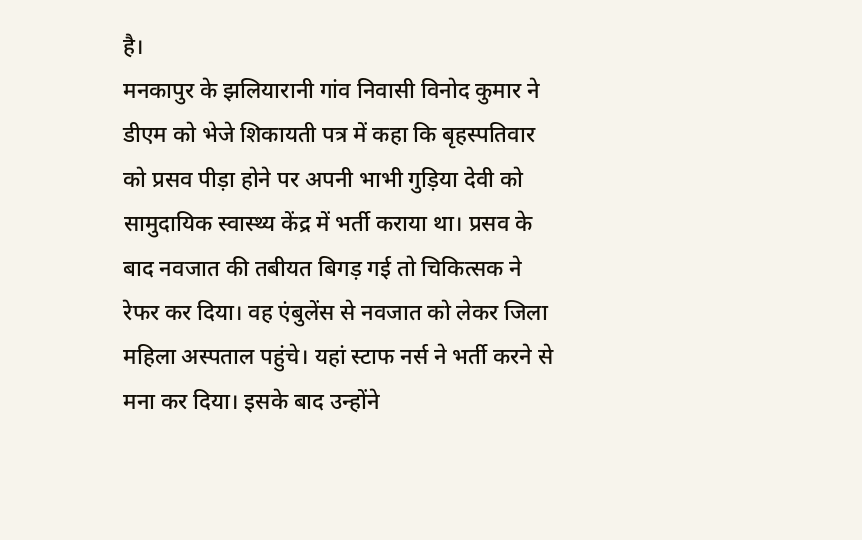है।
मनकापुर के झलियारानी गांव निवासी विनोद कुमार ने डीएम को भेजे शिकायती पत्र में कहा कि बृहस्पतिवार को प्रसव पीड़ा होने पर अपनी भाभी गुड़िया देवी को सामुदायिक स्वास्थ्य केंद्र में भर्ती कराया था। प्रसव के बाद नवजात की तबीयत बिगड़ गई तो चिकित्सक ने रेफर कर दिया। वह एंबुलेंस से नवजात को लेकर जिला महिला अस्पताल पहुंचे। यहां स्टाफ नर्स ने भर्ती करने से मना कर दिया। इसके बाद उन्होंने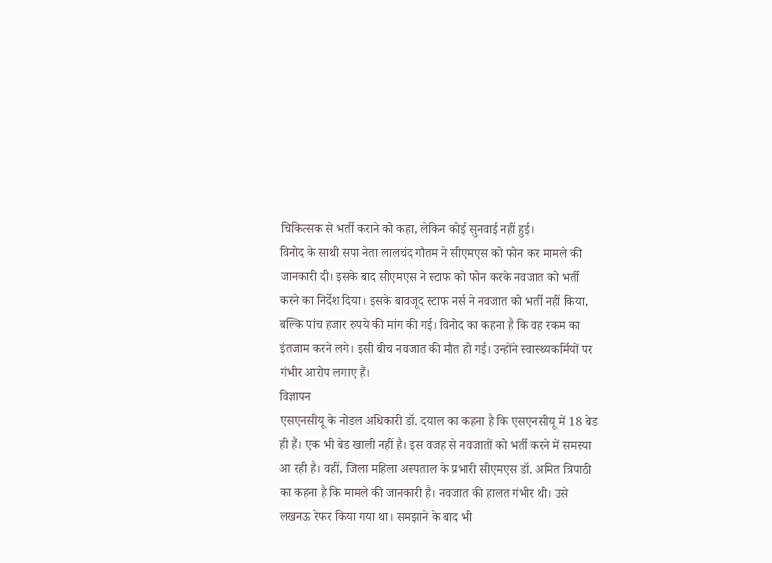चिकित्सक से भर्ती कराने को कहा, लेकिन कोई सुनवाई नहीं हुई।
विनोद के साथी सपा नेता लालचंद गौतम ने सीएमएस को फोन कर मामले की जानकारी दी। इसके बाद सीएमएस ने स्टाफ को फोन करके नवजात को भर्ती करने का निर्देश दिया। इसके बावजूद स्टाफ नर्स ने नवजात को भर्ती नहीं किया, बल्कि पांच हजार रुपये की मांग की गई। विनोद का कहना है कि वह रकम का इंतजाम करने लगे। इसी बीच नवजात की मौत हो गई। उन्होंने स्वास्थ्यकर्मियों पर गंभीर आरोप लगाए हैं।
विज्ञापन
एसएनसीयू के नोडल अधिकारी डॉ. दयाल का कहना है कि एसएनसीयू में 18 बेड ही हैं। एक भी बेड खाली नहीं है। इस वजह से नवजातों को भर्ती करने में समस्या आ रही है। वहीं, जिला महिला अस्पताल के प्रभारी सीएमएस डॉ. अमित त्रिपाठी का कहना है कि मामले की जानकारी है। नवजात की हालत गंभीर थी। उसे लखनऊ रेफर किया गया था। समझाने के बाद भी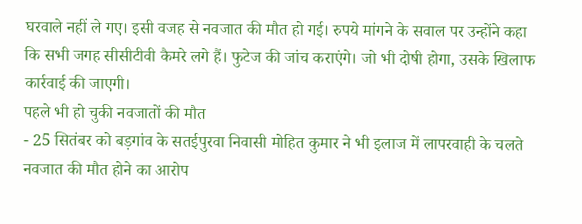घरवाले नहीं ले गए। इसी वजह से नवजात की मौत हो गई। रुपये मांगने के सवाल पर उन्होंने कहा कि सभी जगह सीसीटीवी कैमरे लगे हैं। फुटेज की जांच कराएंगे। जो भी दोषी होगा, उसके खिलाफ कार्रवाई की जाएगी।
पहले भी हो चुकी नवजातों की मौत
- 25 सितंबर को बड़गांव के सतईपुरवा निवासी मोहित कुमार ने भी इलाज में लापरवाही के चलते नवजात की मौत होने का आरोप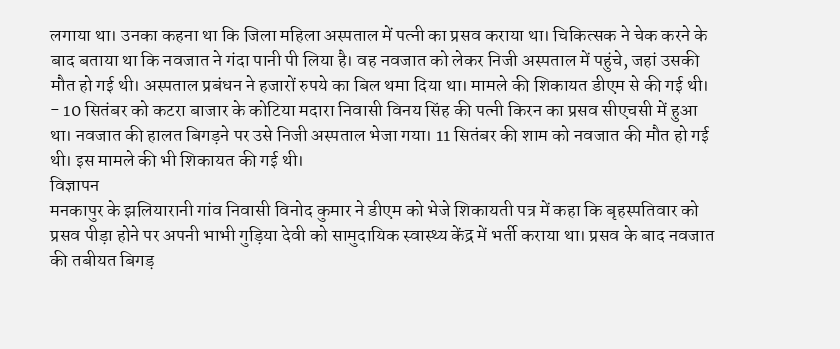लगाया था। उनका कहना था कि जिला महिला अस्पताल में पत्नी का प्रसव कराया था। चिकित्सक ने चेक करने के बाद बताया था कि नवजात ने गंदा पानी पी लिया है। वह नवजात को लेकर निजी अस्पताल में पहुंचे, जहां उसकी मौत हो गई थी। अस्पताल प्रबंधन ने हजारों रुपये का बिल थमा दिया था। मामले की शिकायत डीएम से की गई थी।
- 10 सितंबर को कटरा बाजार के कोटिया मदारा निवासी विनय सिंह की पत्नी किरन का प्रसव सीएचसी में हुआ था। नवजात की हालत बिगड़ने पर उसे निजी अस्पताल भेजा गया। 11 सितंबर की शाम को नवजात की मौत हो गई थी। इस मामले की भी शिकायत की गई थी।
विज्ञापन
मनकापुर के झलियारानी गांव निवासी विनोद कुमार ने डीएम को भेजे शिकायती पत्र में कहा कि बृहस्पतिवार को प्रसव पीड़ा होने पर अपनी भाभी गुड़िया देवी को सामुदायिक स्वास्थ्य केंद्र में भर्ती कराया था। प्रसव के बाद नवजात की तबीयत बिगड़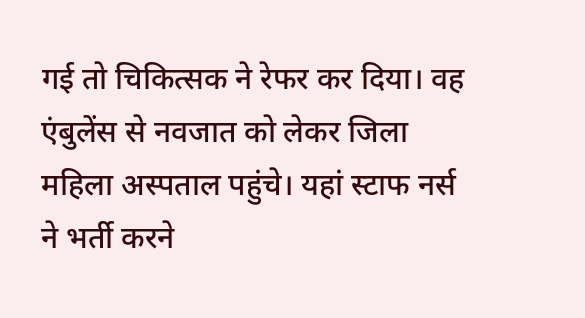गई तो चिकित्सक ने रेफर कर दिया। वह एंबुलेंस से नवजात को लेकर जिला महिला अस्पताल पहुंचे। यहां स्टाफ नर्स ने भर्ती करने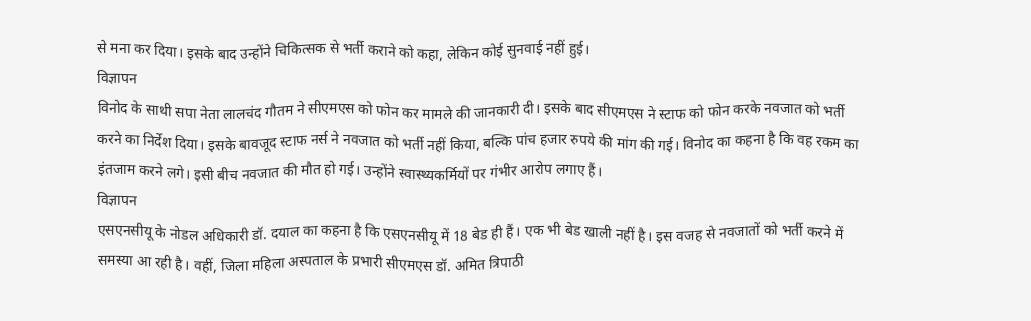से मना कर दिया। इसके बाद उन्होंने चिकित्सक से भर्ती कराने को कहा, लेकिन कोई सुनवाई नहीं हुई।
विज्ञापन
विनोद के साथी सपा नेता लालचंद गौतम ने सीएमएस को फोन कर मामले की जानकारी दी। इसके बाद सीएमएस ने स्टाफ को फोन करके नवजात को भर्ती करने का निर्देश दिया। इसके बावजूद स्टाफ नर्स ने नवजात को भर्ती नहीं किया, बल्कि पांच हजार रुपये की मांग की गई। विनोद का कहना है कि वह रकम का इंतजाम करने लगे। इसी बीच नवजात की मौत हो गई। उन्होंने स्वास्थ्यकर्मियों पर गंभीर आरोप लगाए हैं।
विज्ञापन
एसएनसीयू के नोडल अधिकारी डॉ. दयाल का कहना है कि एसएनसीयू में 18 बेड ही हैं। एक भी बेड खाली नहीं है। इस वजह से नवजातों को भर्ती करने में समस्या आ रही है। वहीं, जिला महिला अस्पताल के प्रभारी सीएमएस डॉ. अमित त्रिपाठी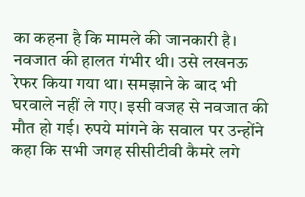का कहना है कि मामले की जानकारी है। नवजात की हालत गंभीर थी। उसे लखनऊ रेफर किया गया था। समझाने के बाद भी घरवाले नहीं ले गए। इसी वजह से नवजात की मौत हो गई। रुपये मांगने के सवाल पर उन्होंने कहा कि सभी जगह सीसीटीवी कैमरे लगे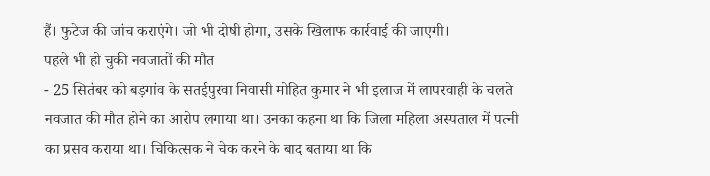हैं। फुटेज की जांच कराएंगे। जो भी दोषी होगा, उसके खिलाफ कार्रवाई की जाएगी।
पहले भी हो चुकी नवजातों की मौत
- 25 सितंबर को बड़गांव के सतईपुरवा निवासी मोहित कुमार ने भी इलाज में लापरवाही के चलते नवजात की मौत होने का आरोप लगाया था। उनका कहना था कि जिला महिला अस्पताल में पत्नी का प्रसव कराया था। चिकित्सक ने चेक करने के बाद बताया था कि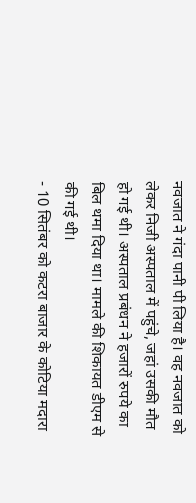नवजात ने गंदा पानी पी लिया है। वह नवजात को लेकर निजी अस्पताल में पहुंचे, जहां उसकी मौत हो गई थी। अस्पताल प्रबंधन ने हजारों रुपये का बिल थमा दिया था। मामले की शिकायत डीएम से की गई थी।
- 10 सितंबर को कटरा बाजार के कोटिया मदारा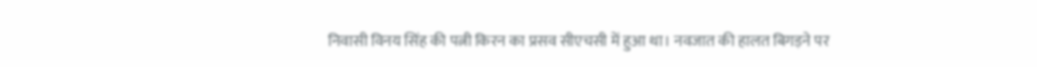निवासी विनय सिंह की पत्नी किरन का प्रसव सीएचसी में हुआ था। नवजात की हालत बिगड़ने पर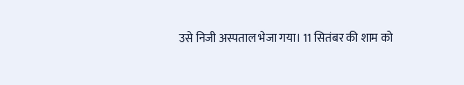उसे निजी अस्पताल भेजा गया। 11 सितंबर की शाम को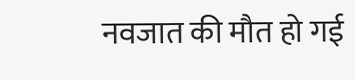नवजात की मौत हो गई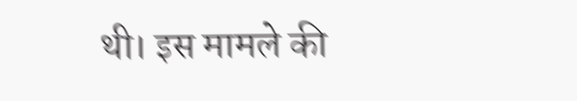थी। इस मामले की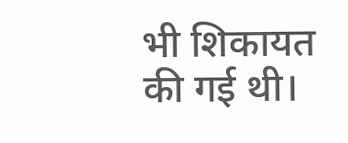भी शिकायत की गई थी।